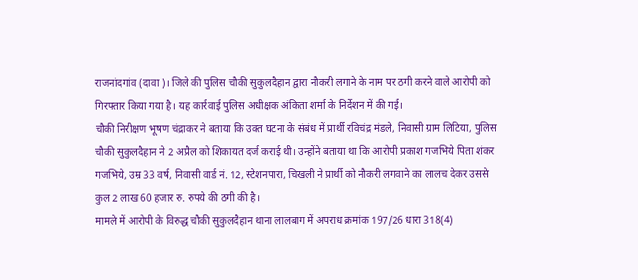राजनांदगांव (दावा)। जिले की पुलिस चौकी सुकुलदैहान द्वारा नौकरी लगाने के नाम पर ठगी करने वाले आरोपी को गिरफ्तार किया गया है। यह कार्रवाई पुलिस अधीक्षक अंकिता शर्मा के निर्देशन में की गई।
चौकी निरीक्षण भूषण चंद्राकर ने बताया कि उक्त घटना के संबंध में प्रार्थी रविचंद्र मंडले, निवासी ग्राम लिटिया, पुलिस चौकी सुकुलदैहान ने 2 अप्रैल को शिकायत दर्ज कराई थी। उन्होंने बताया था कि आरोपी प्रकाश गजभिये पिता शंकर गजभिये, उम्र 33 वर्ष, निवासी वार्ड नं. 12, स्टेशनपारा, चिखली ने प्रार्थी को नौकरी लगवाने का लालच देकर उससे कुल 2 लाख 60 हजार रु. रुपये की ठगी की है।
मामले में आरोपी के विरुद्ध चौकी सुकुलदैहान थाना लालबाग में अपराध क्रमांक 197/26 धारा 318(4)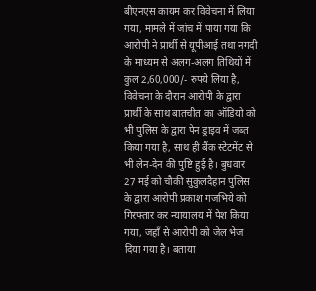बीएनएस कायम कर विवेचना में लिया गया, मामले में जांच में पाया गया कि आरोपी ने प्रार्थी से यूपीआई तथा नगदी के माध्यम से अलग-अलग तिथियों में कुल 2,60,000/- रुपये लिया है, विवेचना के दौरान आरोपी के द्वारा प्रार्थी के साथ बातचीत का ऑडियो को भी पुलिस के द्वारा पेन ड्राइव में जब्त किया गया है, साथ ही बैंक स्टेटमेंट से भी लेन-देन की पुष्टि हुई है। बुधवार 27 मई को चौकी सुकुलदैहान पुलिस के द्वारा आरोपी प्रकाश गजभिये को गिरफ्तार कर न्यायालय में पेश किया गया, जहाँ से आरोपी को जेल भेज दिया गया है। बताया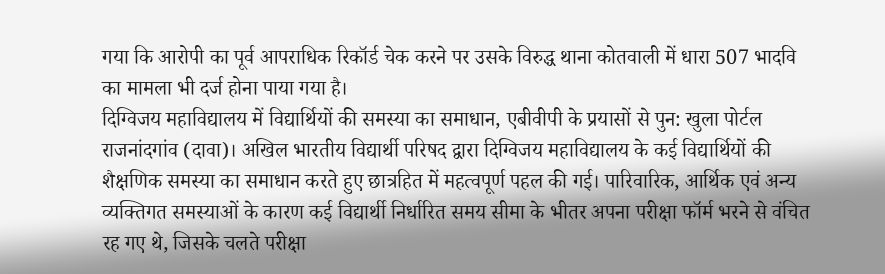गया कि आरोपी का पूर्व आपराधिक रिकॉर्ड चेक करने पर उसके विरुद्ध थाना कोतवाली में धारा 507 भादवि का मामला भी दर्ज होना पाया गया है।
दिग्विजय महाविद्यालय में विद्यार्थियों की समस्या का समाधान, एबीवीपी के प्रयासों से पुन: खुला पोर्टल
राजनांदगांव (दावा)। अखिल भारतीय विद्यार्थी परिषद द्वारा दिग्विजय महाविद्यालय के कई विद्यार्थियों की शैक्षणिक समस्या का समाधान करते हुए छात्रहित में महत्वपूर्ण पहल की गई। पारिवारिक, आर्थिक एवं अन्य व्यक्तिगत समस्याओं के कारण कई विद्यार्थी निर्धारित समय सीमा के भीतर अपना परीक्षा फॉर्म भरने से वंचित रह गए थे, जिसके चलते परीक्षा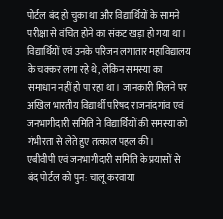पोर्टल बंद हो चुका था और विद्यार्थियों के सामने परीक्षा से वंचित होने का संकट खड़ा हो गया था। विद्यार्थियों एवं उनके परिजन लगातार महाविद्यालय के चक्कर लगा रहे थे, लेकिन समस्या का समाधान नहीं हो पा रहा था। जानकारी मिलने पर अखिल भारतीय विद्यार्थी परिषद राजनांदगांव एवं जनभागीदारी समिति ने विद्यार्थियों की समस्या को गंभीरता से लेते हुए तत्काल पहल की।
एबीवीपी एवं जनभागीदारी समिति के प्रयासों से बंद पोर्टल को पुन: चालू करवाया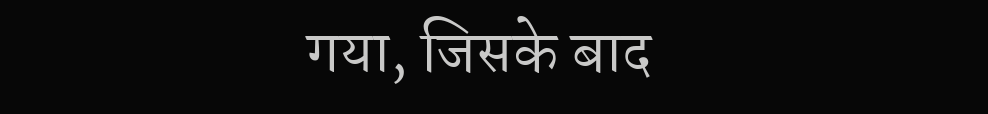गया, जिसके बाद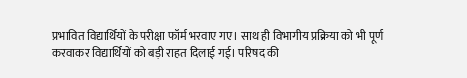प्रभावित विद्यार्थियों के परीक्षा फॉर्म भरवाए गए। साथ ही विभागीय प्रक्रिया को भी पूर्ण करवाकर विद्यार्थियों को बड़ी राहत दिलाई गई। परिषद की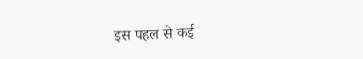इस पहल से कई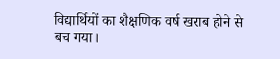विद्यार्थियों का शैक्षणिक वर्ष खराब होने से बच गया।